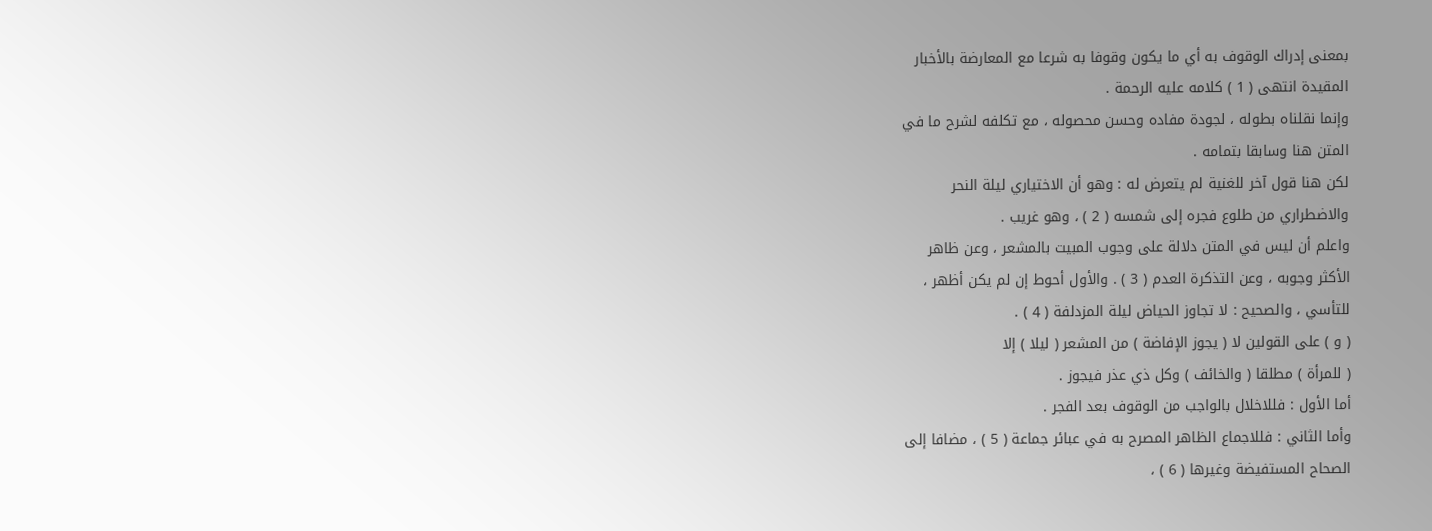بمعنى إدراك الوقوف به أي ما يكون وقوفا به شرعا مع المعارضة بالأخبار
المقيدة انتهى ( 1 ) كلامه عليه الرحمة .
وإنما نقلناه بطوله ، لجودة مفاده وحسن محصوله ، مع تكلفه لشرح ما في
المتن هنا وسابقا بتمامه .
لكن هنا قول آخر للغنية لم يتعرض له : وهو أن الاختياري ليلة النحر
والاضطراري من طلوع فجره إلى شمسه ( 2 ) ، وهو غريب .
واعلم أن ليس في المتن دلالة على وجوب المبيت بالمشعر ، وعن ظاهر
الأكثر وجوبه ، وعن التذكرة العدم ( 3 ) . والأول أحوط إن لم يكن أظهر ،
للتأسي ، والصحيح : لا تجاوز الحياض ليلة المزدلفة ( 4 ) .
( و ) على القولين لا ( يجوز الإفاضة ) من المشعر ( ليلا ) إلا
( للمرأة ) مطلقا ( والخائف ) وكل ذي عذر فيجوز .
أما الأول : فللاخلال بالواجب من الوقوف بعد الفجر .
وأما الثاني : فللاجماع الظاهر المصرح به في عبائر جماعة ( 5 ) ، مضافا إلى
الصحاح المستفيضة وغيرها ( 6 ) ،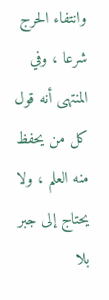وانتفاء الحرج شرعا ، وفي المنتهى أنه قول
كل من يحفظ منه العلم ، ولا يحتاج إلى جبر بلا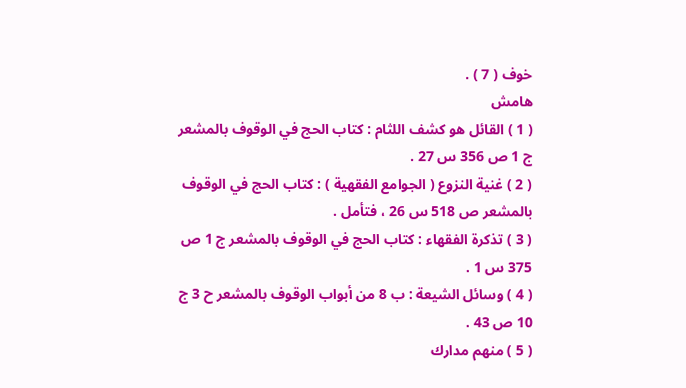خوف ( 7 ) .
هامش
( 1 ) القائل هو كشف اللثام : كتاب الحج في الوقوف بالمشعر ج 1 ص 356 س 27 .
( 2 ) غنية النزوع ( الجوامع الفقهية ) : كتاب الحج في الوقوف بالمشعر ص 518 س 26 ، فتأمل .
( 3 ) تذكرة الفقهاء : كتاب الحج في الوقوف بالمشعر ج 1 ص 375 س 1 .
( 4 ) وسائل الشيعة : ب 8 من أبواب الوقوف بالمشعر ح 3 ج 10 ص 43 .
( 5 ) منهم مدارك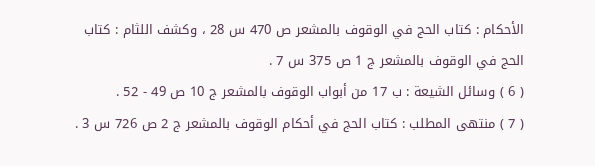الأحكام : كتاب الحج في الوقوف بالمشعر ص 470 س 28 ، وكشف اللثام : كتاب
الحج في الوقوف بالمشعر ج 1 ص 375 س 7 .
( 6 ) وسائل الشيعة : ب 17 من أبواب الوقوف بالمشعر ج 10 ص 49 - 52 .
( 7 ) منتهى المطلب : كتاب الحج في أحكام الوقوف بالمشعر ج 2 ص 726 س 3 .